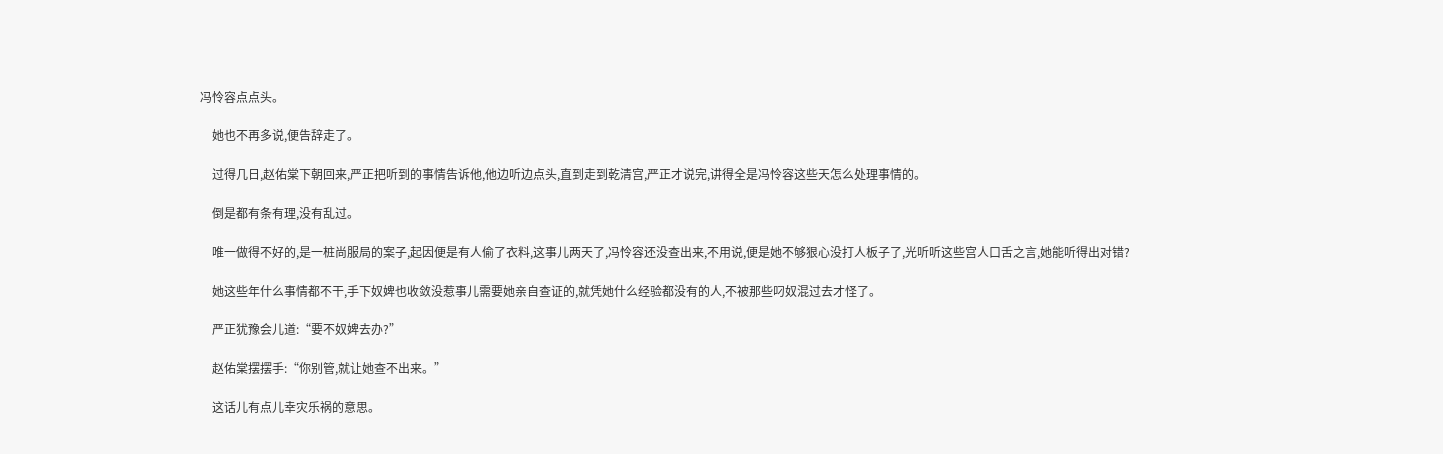冯怜容点点头。

    她也不再多说,便告辞走了。

    过得几日,赵佑棠下朝回来,严正把听到的事情告诉他,他边听边点头,直到走到乾清宫,严正才说完,讲得全是冯怜容这些天怎么处理事情的。

    倒是都有条有理,没有乱过。

    唯一做得不好的,是一桩尚服局的案子,起因便是有人偷了衣料,这事儿两天了,冯怜容还没查出来,不用说,便是她不够狠心没打人板子了,光听听这些宫人口舌之言,她能听得出对错?

    她这些年什么事情都不干,手下奴婢也收敛没惹事儿需要她亲自查证的,就凭她什么经验都没有的人,不被那些叼奴混过去才怪了。

    严正犹豫会儿道:“要不奴婢去办?”

    赵佑棠摆摆手:“你别管,就让她查不出来。”

    这话儿有点儿幸灾乐祸的意思。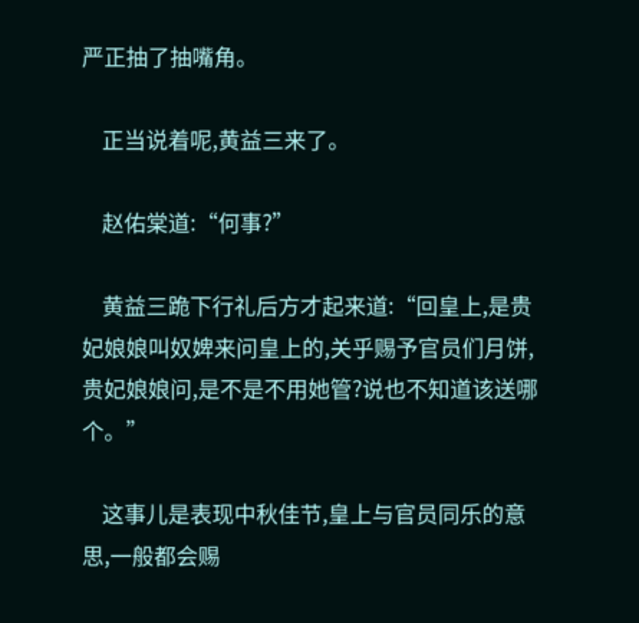严正抽了抽嘴角。

    正当说着呢,黄益三来了。

    赵佑棠道:“何事?”

    黄益三跪下行礼后方才起来道:“回皇上,是贵妃娘娘叫奴婢来问皇上的,关乎赐予官员们月饼,贵妃娘娘问,是不是不用她管?说也不知道该送哪个。”

    这事儿是表现中秋佳节,皇上与官员同乐的意思,一般都会赐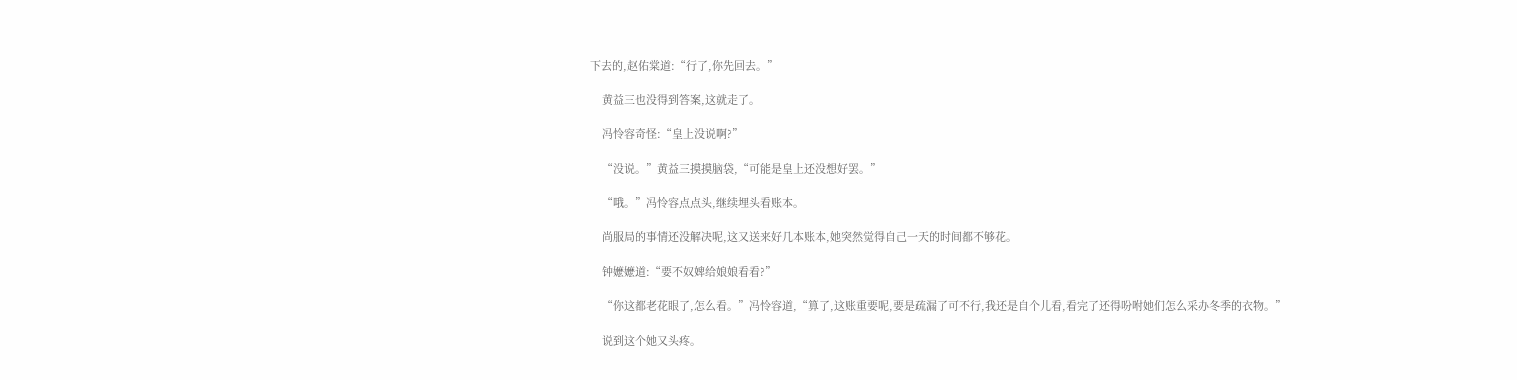下去的,赵佑棠道:“行了,你先回去。”

    黄益三也没得到答案,这就走了。

    冯怜容奇怪:“皇上没说啊?”

    “没说。”黄益三摸摸脑袋,“可能是皇上还没想好罢。”

    “哦。”冯怜容点点头,继续埋头看账本。

    尚服局的事情还没解决呢,这又送来好几本账本,她突然觉得自己一天的时间都不够花。

    钟嬷嬷道:“要不奴婢给娘娘看看?”

    “你这都老花眼了,怎么看。”冯怜容道,“算了,这账重要呢,要是疏漏了可不行,我还是自个儿看,看完了还得吩咐她们怎么采办冬季的衣物。”

    说到这个她又头疼。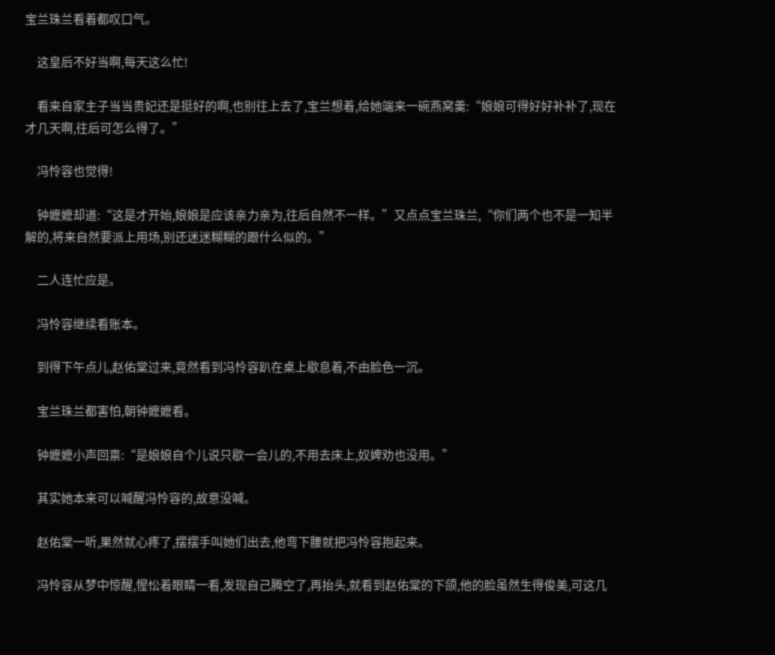宝兰珠兰看着都叹口气。

    这皇后不好当啊,每天这么忙!

    看来自家主子当当贵妃还是挺好的啊,也别往上去了,宝兰想着,给她端来一碗燕窝羹:“娘娘可得好好补补了,现在才几天啊,往后可怎么得了。”

    冯怜容也觉得!

    钟嬷嬷却道:“这是才开始,娘娘是应该亲力亲为,往后自然不一样。”又点点宝兰珠兰,“你们两个也不是一知半解的,将来自然要派上用场,别还迷迷糊糊的跟什么似的。”

    二人连忙应是。

    冯怜容继续看账本。

    到得下午点儿,赵佑棠过来,竟然看到冯怜容趴在桌上歇息着,不由脸色一沉。

    宝兰珠兰都害怕,朝钟嬷嬷看。

    钟嬷嬷小声回禀:“是娘娘自个儿说只歇一会儿的,不用去床上,奴婢劝也没用。”

    其实她本来可以喊醒冯怜容的,故意没喊。

    赵佑棠一听,果然就心疼了,摆摆手叫她们出去,他弯下腰就把冯怜容抱起来。

    冯怜容从梦中惊醒,惺忪着眼睛一看,发现自己腾空了,再抬头,就看到赵佑棠的下颌,他的脸虽然生得俊美,可这几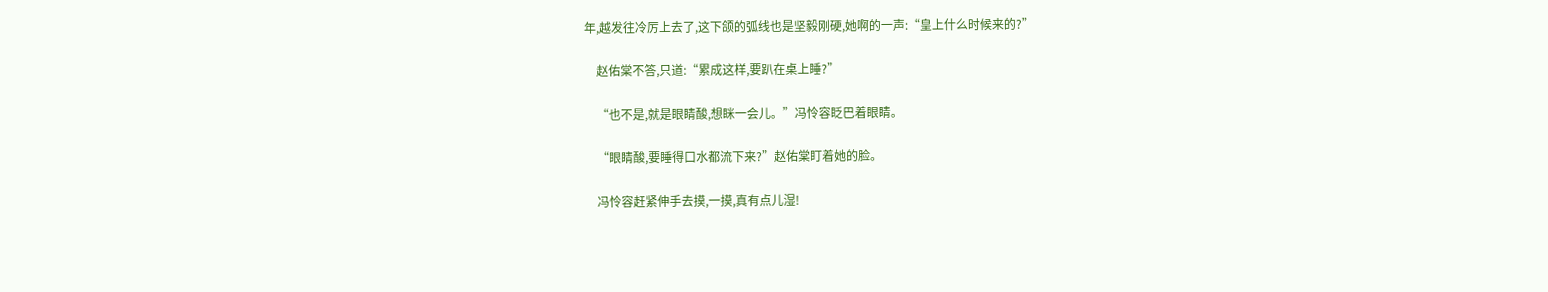年,越发往冷厉上去了,这下颌的弧线也是坚毅刚硬,她啊的一声:“皇上什么时候来的?”

    赵佑棠不答,只道:“累成这样,要趴在桌上睡?”

    “也不是,就是眼睛酸,想眯一会儿。”冯怜容眨巴着眼睛。

    “眼睛酸,要睡得口水都流下来?”赵佑棠盯着她的脸。

    冯怜容赶紧伸手去摸,一摸,真有点儿湿!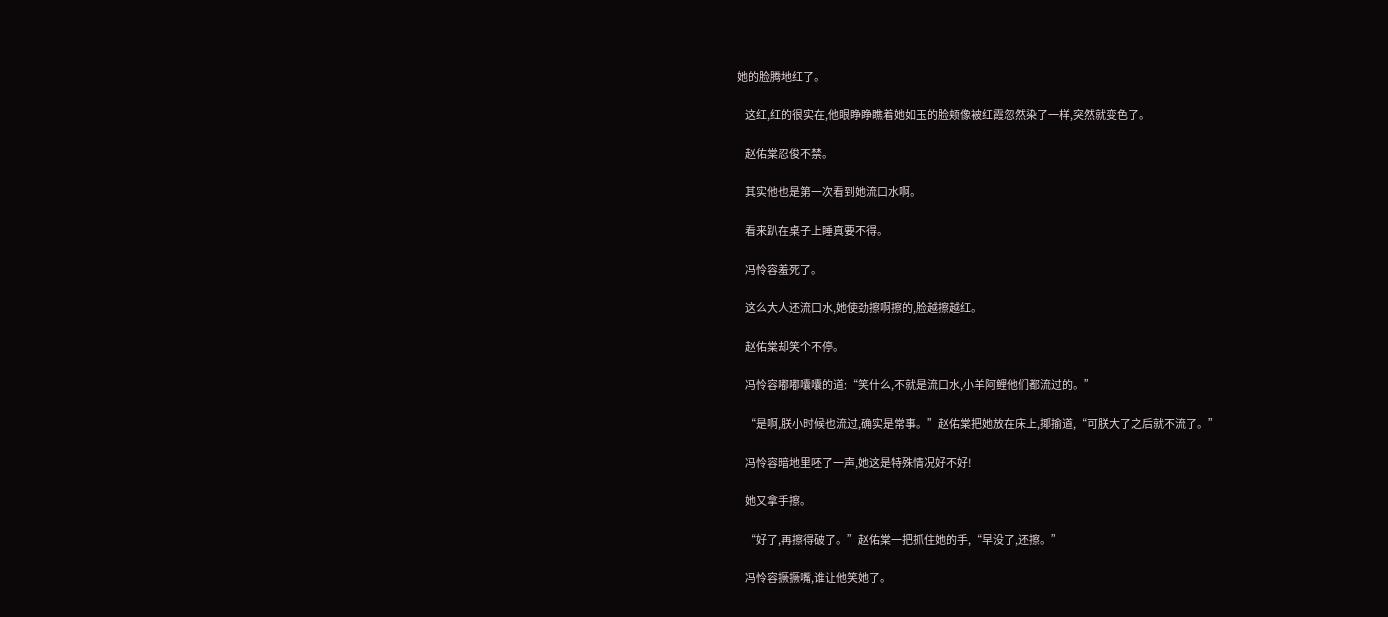她的脸腾地红了。

    这红,红的很实在,他眼睁睁瞧着她如玉的脸颊像被红霞忽然染了一样,突然就变色了。

    赵佑棠忍俊不禁。

    其实他也是第一次看到她流口水啊。

    看来趴在桌子上睡真要不得。

    冯怜容羞死了。

    这么大人还流口水,她使劲擦啊擦的,脸越擦越红。

    赵佑棠却笑个不停。

    冯怜容嘟嘟囔囔的道:“笑什么,不就是流口水,小羊阿鲤他们都流过的。”

    “是啊,朕小时候也流过,确实是常事。”赵佑棠把她放在床上,揶揄道,“可朕大了之后就不流了。”

    冯怜容暗地里呸了一声,她这是特殊情况好不好!

    她又拿手擦。

    “好了,再擦得破了。”赵佑棠一把抓住她的手,“早没了,还擦。”

    冯怜容撅撅嘴,谁让他笑她了。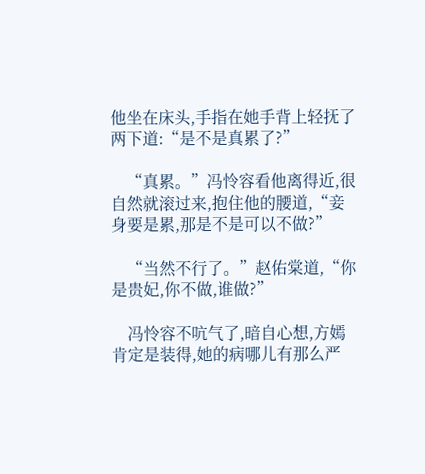他坐在床头,手指在她手背上轻抚了两下道:“是不是真累了?”

    “真累。”冯怜容看他离得近,很自然就滚过来,抱住他的腰道,“妾身要是累,那是不是可以不做?”

    “当然不行了。”赵佑棠道,“你是贵妃,你不做,谁做?”

    冯怜容不吭气了,暗自心想,方嫣肯定是装得,她的病哪儿有那么严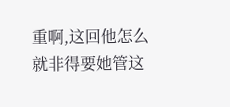重啊,这回他怎么就非得要她管这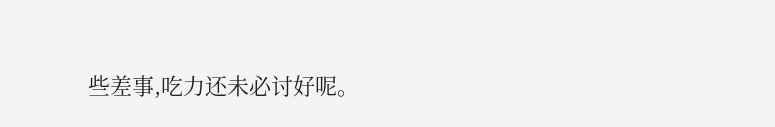些差事,吃力还未必讨好呢。